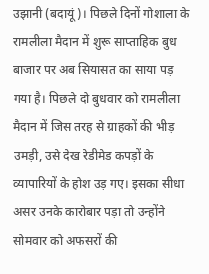उझानी (बदायूं)। पिछले दिनों गोशाला के रामलीला मैदान में शुरू साप्ताहिक बुध बाजार पर अब सियासत का साया पड़ गया है। पिछले दो बुधवार को रामलीला मैदान में जिस तरह से ग्राहकों की भीड़ उमड़ी, उसे देख रेडीमेड कपड़ों के व्यापारियों के होश उड़ गए। इसका सीधा असर उनके कारोबार पड़ा तो उन्होंने सोमवार को अफसरों की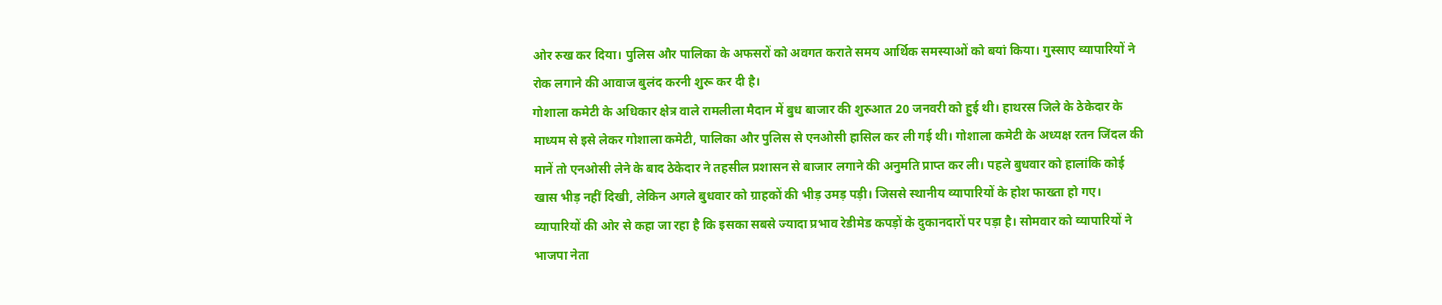ओर रुख कर दिया। पुलिस और पालिका के अफसरों को अवगत कराते समय आर्थिक समस्याओं को बयां किया। गुस्साए व्यापारियों ने रोक लगाने की आवाज बुलंद करनी शुरू कर दी है।
गोशाला कमेटी के अधिकार क्षेत्र वाले रामलीला मैदान में बुध बाजार की शुरुआत 20 जनवरी को हुई थी। हाथरस जिले के ठेकेदार के माध्यम से इसे लेकर गोशाला कमेटी, पालिका और पुलिस से एनओसी हासिल कर ली गई थी। गोशाला कमेटी के अध्यक्ष रतन जिंदल की मानें तो एनओसी लेने के बाद ठेकेदार ने तहसील प्रशासन से बाजार लगाने की अनुमति प्राप्त कर ली। पहले बुधवार को हालांकि कोई खास भीड़ नहीं दिखी, लेकिन अगले बुधवार को ग्राहकों की भीड़ उमड़ पड़ी। जिससे स्थानीय व्यापारियों के होश फाख्ता हो गए। व्यापारियों की ओर से कहा जा रहा है कि इसका सबसे ज्यादा प्रभाव रेडीमेड कपड़ों के दुकानदारों पर पड़ा है। सोमवार को व्यापारियों ने भाजपा नेता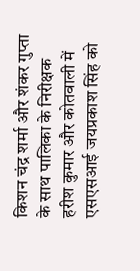किशन चंद्र शर्मा और शंकर गुप्ता के साथ पालिका के निरीक्षक हरीश कुमार और कोतवाली में एसएसआई जयप्रकाश सिंह को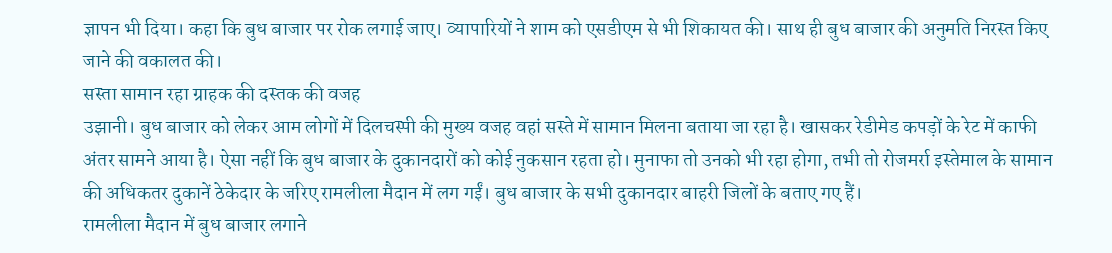ज्ञापन भी दिया। कहा कि बुध बाजार पर रोक लगाई जाए। व्यापारियों ने शाम को एसडीएम से भी शिकायत की। साथ ही बुध बाजार की अनुमति निरस्त किए जाने की वकालत की।
सस्ता सामान रहा ग्राहक की दस्तक की वजह
उझानी। बुध बाजार को लेकर आम लोगों में दिलचस्पी की मुख्य वजह वहां सस्ते में सामान मिलना बताया जा रहा है। खासकर रेडीमेड कपड़ों के रेट में काफी अंतर सामने आया है। ऐसा नहीं कि बुध बाजार के दुकानदारों को कोई नुकसान रहता हो। मुनाफा तो उनको भी रहा होगा, तभी तो रोजमर्रा इस्तेमाल के सामान की अधिकतर दुकानें ठेकेदार के जरिए रामलीला मैदान में लग गईं। बुध बाजार के सभी दुकानदार बाहरी जिलों के बताए गए हैं।
रामलीला मैदान में बुध बाजार लगाने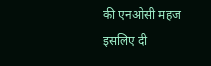की एनओसी महज इसलिए दी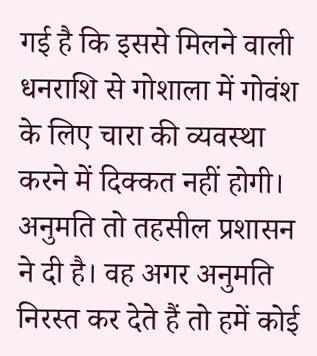गई है कि इससे मिलने वाली धनराशि से गोशाला में गोवंश के लिए चारा की व्यवस्था करने में दिक्कत नहीं होगी। अनुमति तो तहसील प्रशासन ने दी है। वह अगर अनुमति निरस्त कर देते हैं तो हमें कोई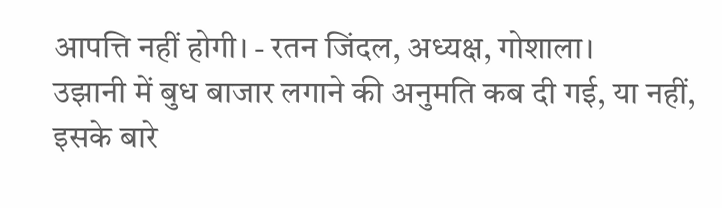आपत्ति नहीं होगी। - रतन जिंदल, अध्यक्ष, गोशाला।
उझानी में बुध बाजार लगाने की अनुमति कब दी गई, या नहीं, इसके बारे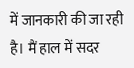में जानकारी की जा रही है। मैं हाल में सदर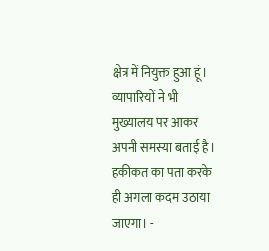क्षेत्र में नियुक्त हुआ हूं। व्यापारियों ने भी मुख्यालय पर आकर अपनी समस्या बताई है। हकीकत का पता करके ही अगला कदम उठाया जाएगा। -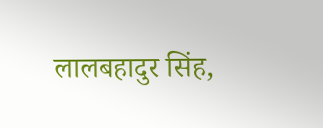लालबहादुर सिंह,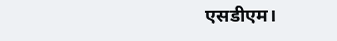एसडीएम।